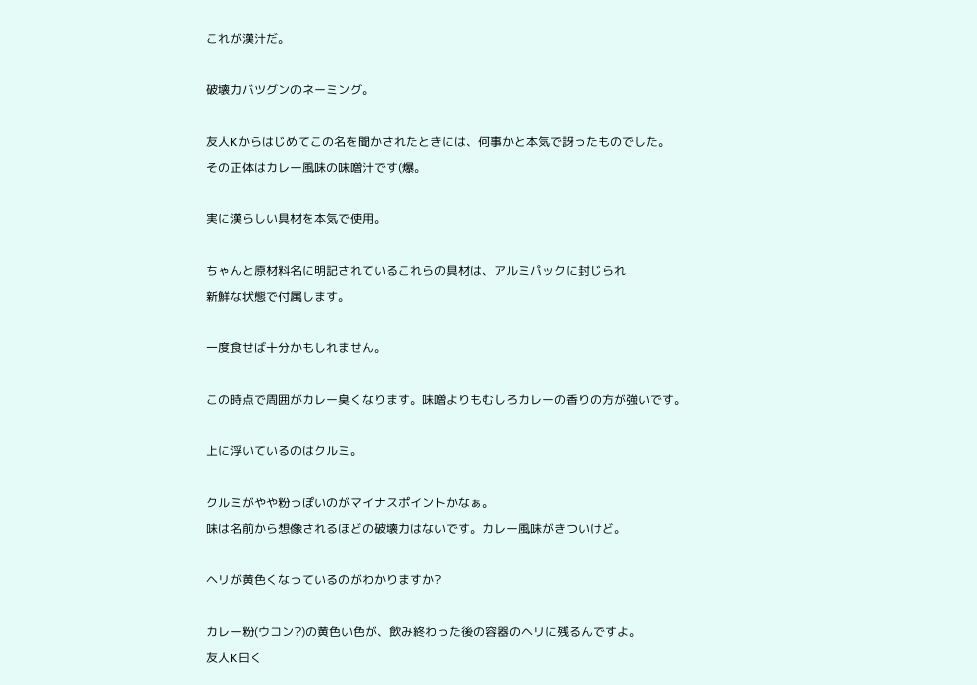これが漢汁だ。

破壊力バツグンのネーミング。

友人Kからはじめてこの名を聞かされたときには、何事かと本気で訝ったものでした。
その正体はカレー風味の味噌汁です(爆。

実に漢らしい具材を本気で使用。

ちゃんと原材料名に明記されているこれらの具材は、アルミパックに封じられ
新鮮な状態で付属します。

一度食せば十分かもしれません。

この時点で周囲がカレー臭くなります。味噌よりもむしろカレーの香りの方が強いです。

上に浮いているのはクルミ。

クルミがやや粉っぽいのがマイナスポイントかなぁ。
味は名前から想像されるほどの破壊力はないです。カレー風味がきついけど。

ヘリが黄色くなっているのがわかりますか?

カレー粉(ウコン?)の黄色い色が、飲み終わった後の容器のヘリに残るんですよ。
友人K曰く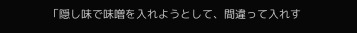「隠し味で味噌を入れようとして、間違って入れす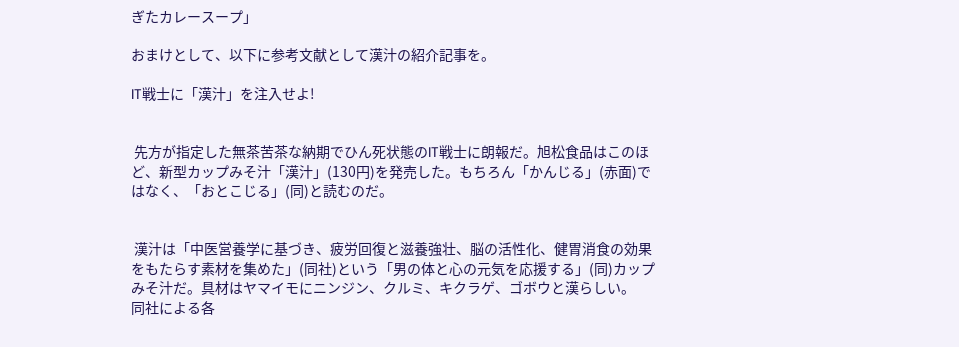ぎたカレースープ」

おまけとして、以下に参考文献として漢汁の紹介記事を。

IT戦士に「漢汁」を注入せよ!


 先方が指定した無茶苦茶な納期でひん死状態のIT戦士に朗報だ。旭松食品はこのほど、新型カップみそ汁「漢汁」(130円)を発売した。もちろん「かんじる」(赤面)ではなく、「おとこじる」(同)と読むのだ。


 漢汁は「中医営養学に基づき、疲労回復と滋養強壮、脳の活性化、健胃消食の効果をもたらす素材を集めた」(同社)という「男の体と心の元気を応援する」(同)カップみそ汁だ。具材はヤマイモにニンジン、クルミ、キクラゲ、ゴボウと漢らしい。
同社による各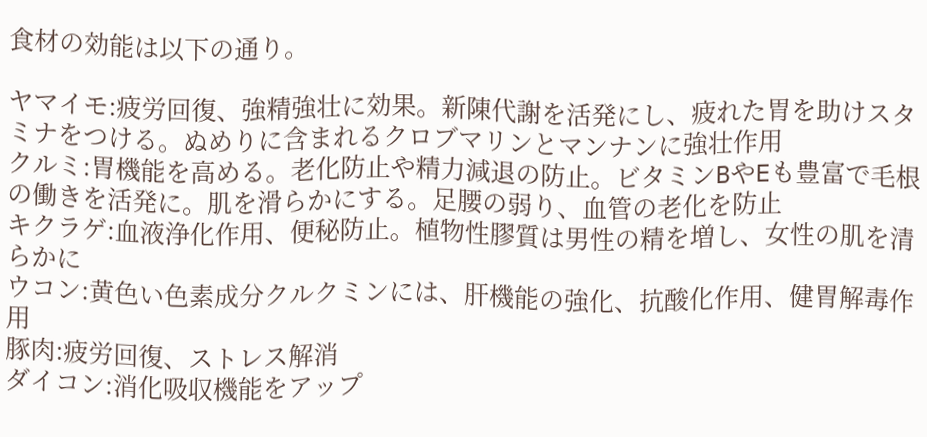食材の効能は以下の通り。

ヤマイモ:疲労回復、強精強壮に効果。新陳代謝を活発にし、疲れた胃を助けスタミナをつける。ぬめりに含まれるクロブマリンとマンナンに強壮作用
クルミ:胃機能を高める。老化防止や精力減退の防止。ビタミンBやEも豊富で毛根の働きを活発に。肌を滑らかにする。足腰の弱り、血管の老化を防止
キクラゲ:血液浄化作用、便秘防止。植物性膠質は男性の精を増し、女性の肌を清らかに
ウコン:黄色い色素成分クルクミンには、肝機能の強化、抗酸化作用、健胃解毒作用
豚肉:疲労回復、ストレス解消
ダイコン:消化吸収機能をアップ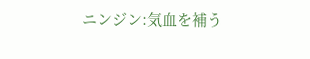ニンジン:気血を補う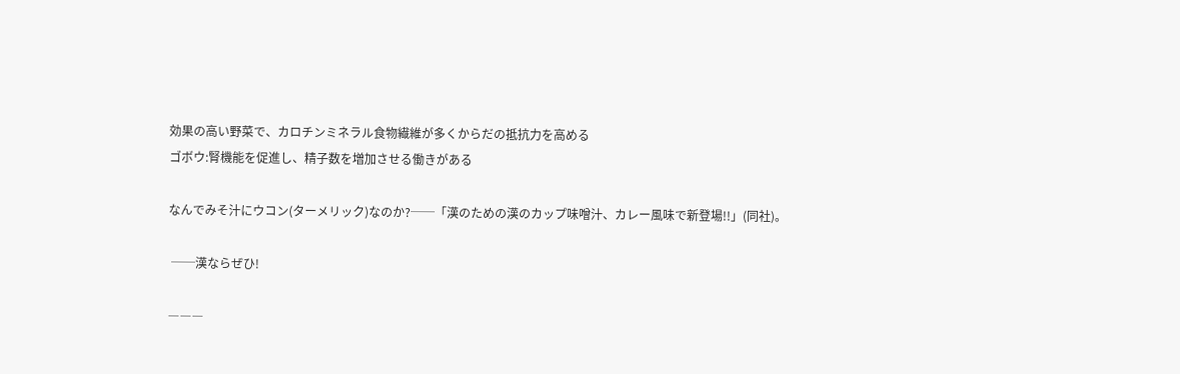効果の高い野菜で、カロチンミネラル食物繊維が多くからだの抵抗力を高める
ゴボウ:腎機能を促進し、精子数を増加させる働きがある

なんでみそ汁にウコン(ターメリック)なのか?──「漢のための漢のカップ味噌汁、カレー風味で新登場!!」(同社)。

 ──漢ならぜひ!

―――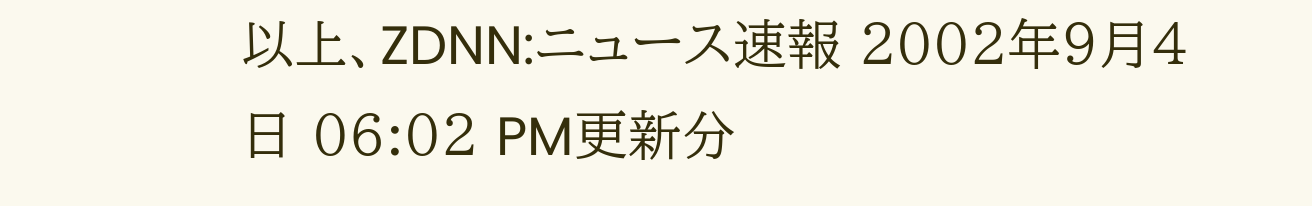以上、ZDNN:ニュース速報 2002年9月4日 06:02 PM更新分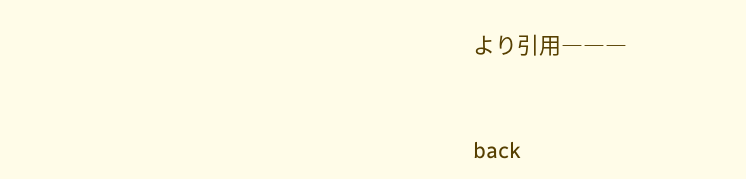より引用―――


back